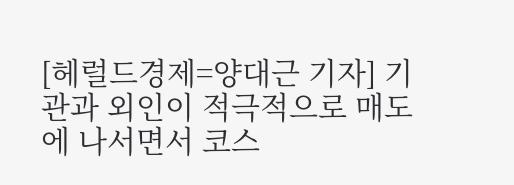[헤럴드경제=양대근 기자] 기관과 외인이 적극적으로 매도에 나서면서 코스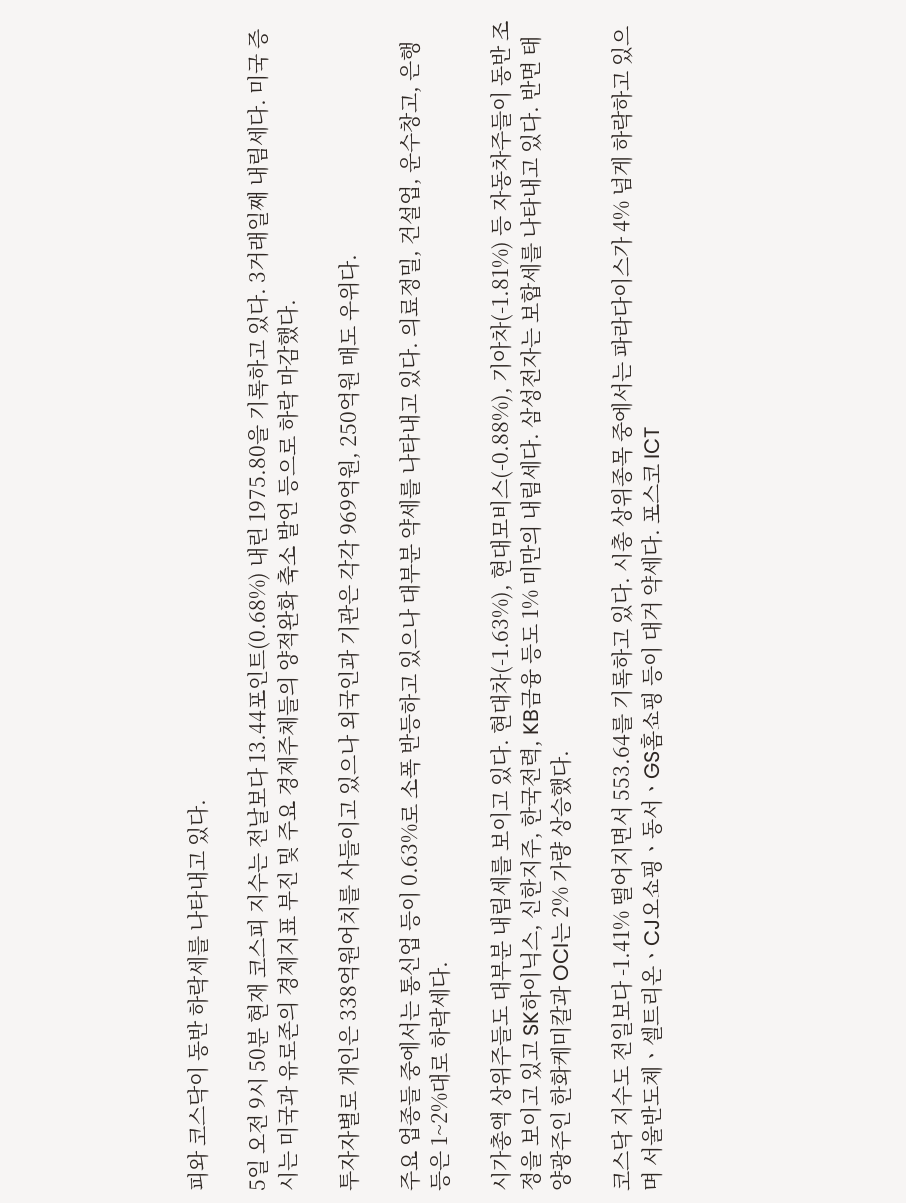피와 코스닥이 동반 하락세를 나타내고 있다.

5일 오전 9시 50분 현재 코스피 지수는 전날보다 13.44포인트(0.68%) 내린 1975.80을 기록하고 있다. 3거래일째 내림세다. 미국 증시는 미국과 유로존의 경제지표 부진 및 주요 경제주체들의 양적완화 축소 발언 등으로 하락 마감했다.

투자자별로 개인은 338억원어치를 사들이고 있으나 외국인과 기관은 각각 969억원, 250억원 매도 우위다.

주요 업종들 중에서는 통신업 등이 0.63%로 소폭 반등하고 있으나 대부분 약세를 나타내고 있다. 의료정밀, 건설업, 운수창고, 은행 등은 1~2%대로 하락세다.

시가총액 상위주들도 대부분 내림세를 보이고 있다. 현대차(-1.63%), 현대모비스(-0.88%), 기아차(-1.81%) 등 자동차주들이 동반 조정을 보이고 있고 SK하이닉스, 신한지주, 한국전력, KB금융 등도 1% 미만의 내림세다. 삼성전자는 보합세를 나타내고 있다. 반면 태양광주인 한화케미칼과 OCI는 2% 가량 상승했다.

코스닥 지수도 전일보다 -1.41% 떨어지면서 553.64를 기록하고 있다. 시총 상위종목 중에서는 파라다이스가 4% 넘게 하락하고 있으며 서울반도체ㆍ셀트리온ㆍCJ오쇼핑ㆍ동서ㆍGS홈쇼핑 등이 대거 약세다. 포스코 ICT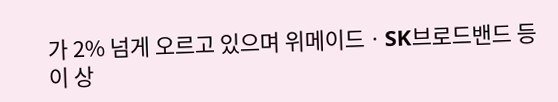가 2% 넘게 오르고 있으며 위메이드ㆍSK브로드밴드 등이 상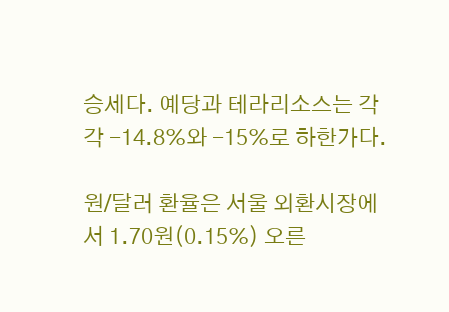승세다. 예당과 테라리소스는 각각 -14.8%와 -15%로 하한가다.

원/달러 환율은 서울 외환시장에서 1.70원(0.15%) 오른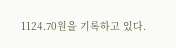1124.70원을 기록하고 있다.